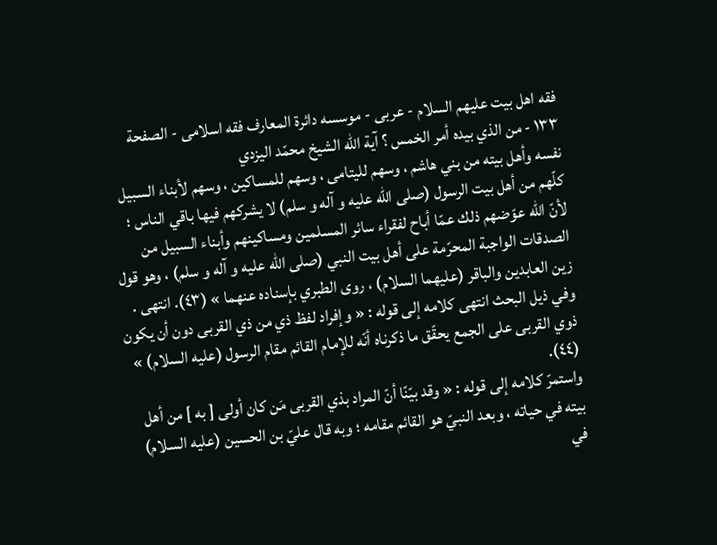فقه اهل بیت علیهم السلام - عربی - موسسه دائرة المعارف فقه اسلامی - الصفحة ١٣٣ - من الذي بيده أمر الخمس ؟ آية اللّه الشيخ محمّد اليزدي
نفسه وأهل بيته من بني هاشم ، وسهم لليتامى ، وسهم للمساكين ، وسهم لأبناء السبيل كلّهم من أهل بيت الرسول (صلى الله عليه و آله و سلم) لا يشركهم فيها باقي الناس ؛ لأنّ اللّه عوّضهم ذلك عمّا أباح لفقراء سائر المسلمين ومساكينهم وأبناء السبيل من الصدقات الواجبة المحرّمة على أهل بيت النبي (صلى الله عليه و آله و سلم) ، وهو قول زين العابدين والباقر (عليهما السلام) ، روى الطبري بإسناده عنهما » (٤٣). انتهى .
وفي ذيل البحث انتهى كلامه إلى قوله : « وإفراد لفظ ذي من ذي القربى دون أن يكون ذوي القربى على الجمع يحقّق ما ذكرناه أنّه للإمام القائم مقام الرسول (عليه السلام) » (٤٤).
واستمرّ كلامه إلى قوله : « وقد بيّنّا أنّ المراد بذي القربى مَن كان أولى [ به ] من أهل بيته في حياته ، وبعد النبيّ هو القائم مقامه ؛ وبه قال عليّ بن الحسين (عليه السلام) في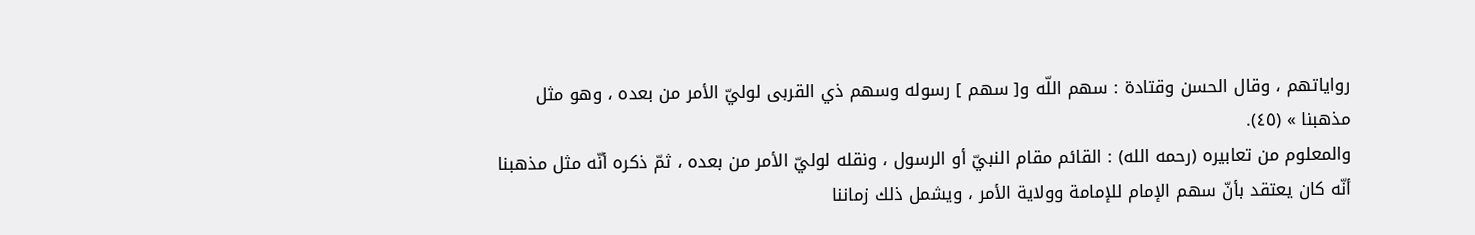رواياتهم ، وقال الحسن وقتادة : سهم اللّه و[ سهم ] رسوله وسهم ذي القربى لوليّ الأمر من بعده ، وهو مثل مذهبنا » (٤٥).
والمعلوم من تعابيره (رحمه الله) : القائم مقام النبيّ أو الرسول ، ونقله لوليّ الأمر من بعده ، ثمّ ذكره أنّه مثل مذهبنا أنّه كان يعتقد بأنّ سهم الإمام للإمامة وولاية الأمر ، ويشمل ذلك زماننا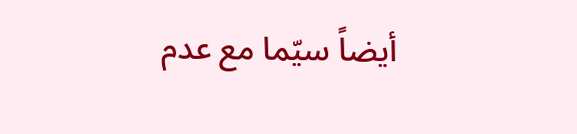أيضاً سيّما مع عدم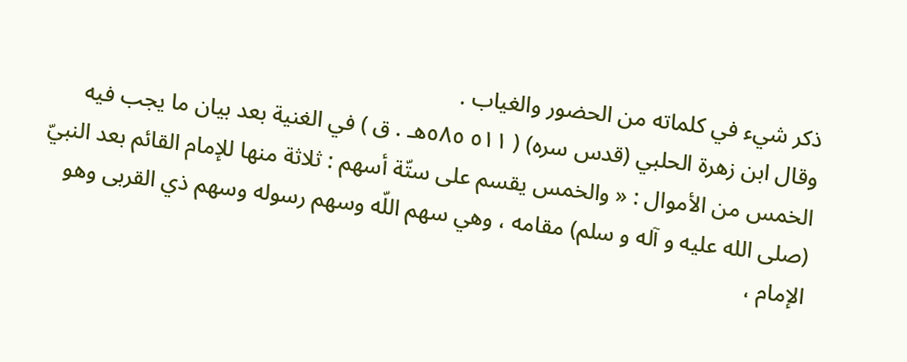ذكر شيء في كلماته من الحضور والغياب .
وقال ابن زهرة الحلبي (قدس سره) ( ٥١١ ٥٨٥هـ . ق ) في الغنية بعد بيان ما يجب فيه الخمس من الأموال : « والخمس يقسم على ستّة أسهم : ثلاثة منها للإمام القائم بعد النبيّ (صلى الله عليه و آله و سلم) مقامه ، وهي سهم اللّه وسهم رسوله وسهم ذي القربى وهو الإمام ،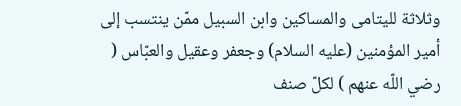وثلاثة لليتامى والمساكين وابن السبيل ممّن ينتسب إلى أمير المؤمنين (عليه السلام) وجعفر وعقيل والعبّاس ( رضي اللّه عنهم ) لكلّ صنف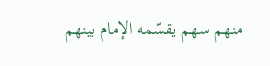منهم سهم يقسّمه الإمام بينهم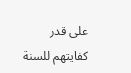على قدر كفايتهم للسنة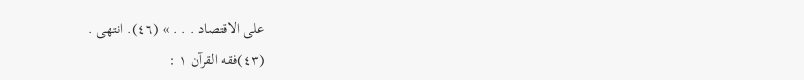على الاقتصاد . . . » (٤٦). انتهى .
(٤٣)فقه القرآن ١ :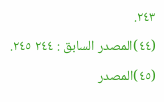٢٤٣.
(٤٤)المصدر السابق : ٢٤٤ ٢٤٥.
(٤٥)المصدر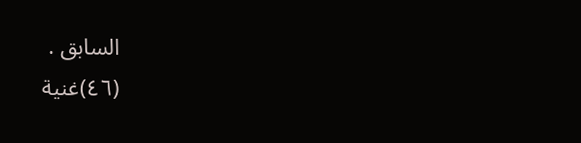السابق .
(٤٦)غنية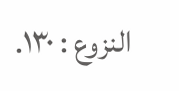النزوع : ١٣٠.